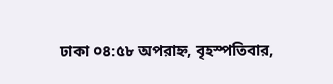ঢাকা ০৪:৫৮ অপরাহ্ন, বৃহস্পতিবার,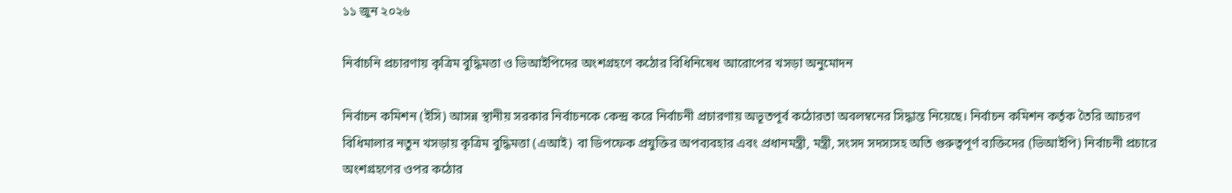১১ জুন ২০২৬

নির্বাচনি প্রচারণায় কৃত্রিম বুদ্ধিমত্তা ও ভিআইপিদের অংশগ্রহণে কঠোর বিধিনিষেধ আরোপের খসড়া অনুমোদন

নির্বাচন কমিশন (ইসি) আসন্ন স্থানীয় সরকার নির্বাচনকে কেন্দ্র করে নির্বাচনী প্রচারণায় অভূতপূর্ব কঠোরতা অবলম্বনের সিদ্ধান্ত নিয়েছে। নির্বাচন কমিশন কর্তৃক তৈরি আচরণ বিধিমালার নতুন খসড়ায় কৃত্রিম বুদ্ধিমত্তা (এআই) বা ডিপফেক প্রযুক্তির অপব্যবহার এবং প্রধানমন্ত্রী, মন্ত্রী, সংসদ সদস্যসহ অতি গুরুত্বপূর্ণ ব্যক্তিদের (ভিআইপি) নির্বাচনী প্রচারে অংশগ্রহণের ওপর কঠোর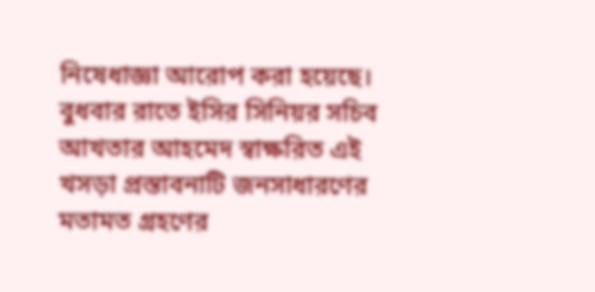নিষেধাজ্ঞা আরোপ করা হয়েছে। বুধবার রাতে ইসির সিনিয়র সচিব আখতার আহমেদ স্বাক্ষরিত এই খসড়া প্রস্তাবনাটি জনসাধারণের মতামত গ্রহণের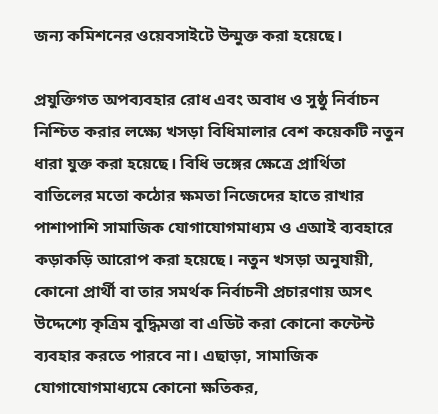জন্য কমিশনের ওয়েবসাইটে উন্মুক্ত করা হয়েছে।

প্রযুক্তিগত অপব্যবহার রোধ এবং অবাধ ও সুষ্ঠু নির্বাচন নিশ্চিত করার লক্ষ্যে খসড়া বিধিমালার বেশ কয়েকটি নতুন ধারা যুক্ত করা হয়েছে। বিধি ভঙ্গের ক্ষেত্রে প্রার্থিতা বাতিলের মতো কঠোর ক্ষমতা নিজেদের হাতে রাখার পাশাপাশি সামাজিক যোগাযোগমাধ্যম ও এআই ব্যবহারে কড়াকড়ি আরোপ করা হয়েছে। নতুন খসড়া অনুযায়ী, কোনো প্রার্থী বা তার সমর্থক নির্বাচনী প্রচারণায় অসৎ উদ্দেশ্যে কৃত্রিম বুদ্ধিমত্তা বা এডিট করা কোনো কন্টেন্ট ব্যবহার করতে পারবে না। এছাড়া, সামাজিক যোগাযোগমাধ্যমে কোনো ক্ষতিকর,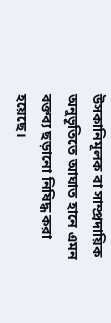উসকানিমূলক বা সাম্প্রদায়িক অনুভূতিতে আঘাত হানে এমন বক্তব্য ছড়ানো নিষিদ্ধ করা হয়েছে।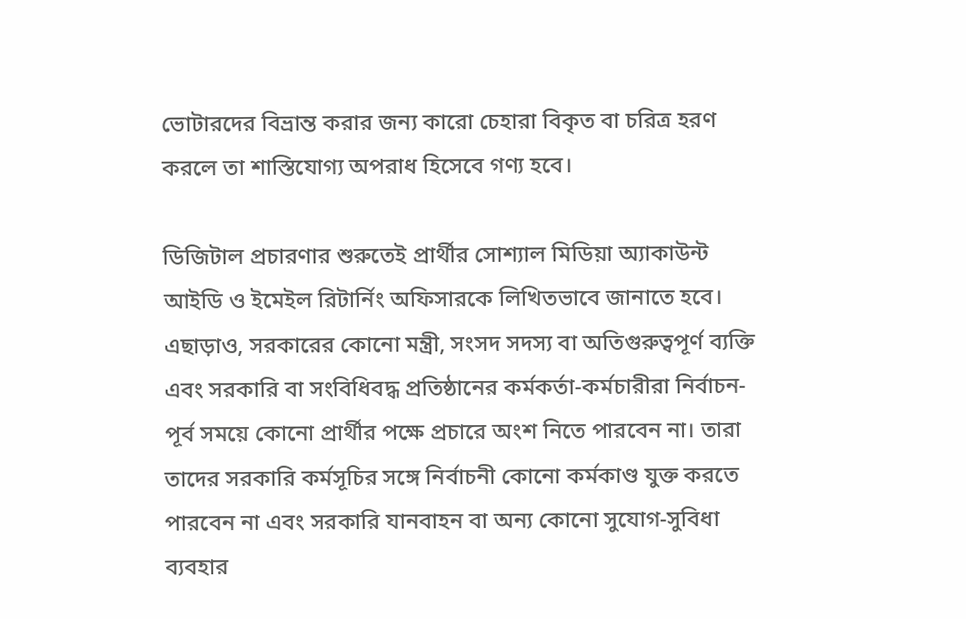ভোটারদের বিভ্রান্ত করার জন্য কারো চেহারা বিকৃত বা চরিত্র হরণ করলে তা শাস্তিযোগ্য অপরাধ হিসেবে গণ্য হবে।

ডিজিটাল প্রচারণার শুরুতেই প্রার্থীর সোশ্যাল মিডিয়া অ্যাকাউন্ট আইডি ও ইমেইল রিটার্নিং অফিসারকে লিখিতভাবে জানাতে হবে। এছাড়াও, সরকারের কোনো মন্ত্রী, সংসদ সদস্য বা অতিগুরুত্বপূর্ণ ব্যক্তি এবং সরকারি বা সংবিধিবদ্ধ প্রতিষ্ঠানের কর্মকর্তা-কর্মচারীরা নির্বাচন-পূর্ব সময়ে কোনো প্রার্থীর পক্ষে প্রচারে অংশ নিতে পারবেন না। তারা তাদের সরকারি কর্মসূচির সঙ্গে নির্বাচনী কোনো কর্মকাণ্ড যুক্ত করতে পারবেন না এবং সরকারি যানবাহন বা অন্য কোনো সুযোগ-সুবিধা ব্যবহার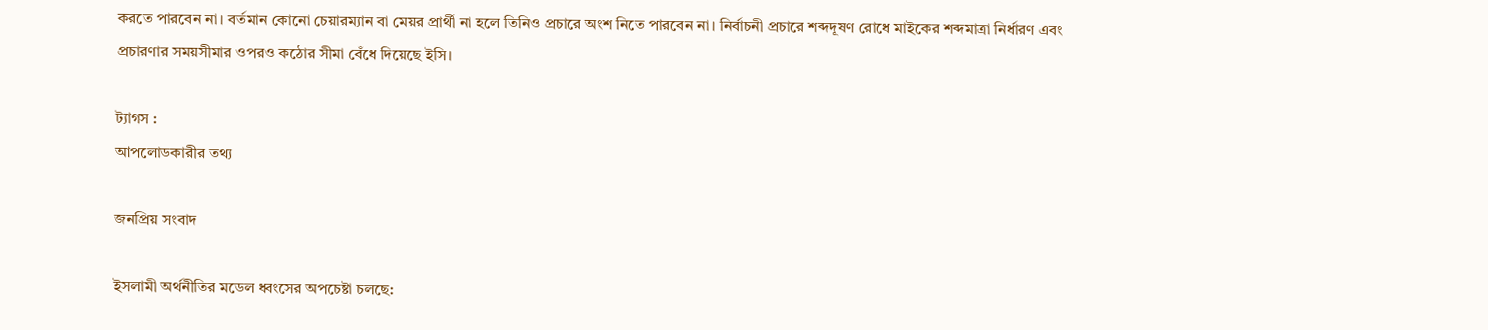করতে পারবেন না। বর্তমান কোনো চেয়ারম্যান বা মেয়র প্রার্থী না হলে তিনিও প্রচারে অংশ নিতে পারবেন না। নির্বাচনী প্রচারে শব্দদূষণ রোধে মাইকের শব্দমাত্রা নির্ধারণ এবং প্রচারণার সময়সীমার ওপরও কঠোর সীমা বেঁধে দিয়েছে ইসি।

ট্যাগস :
আপলোডকারীর তথ্য

জনপ্রিয় সংবাদ

ইসলামী অর্থনীতির মডেল ধ্বংসের অপচেষ্টা চলছে: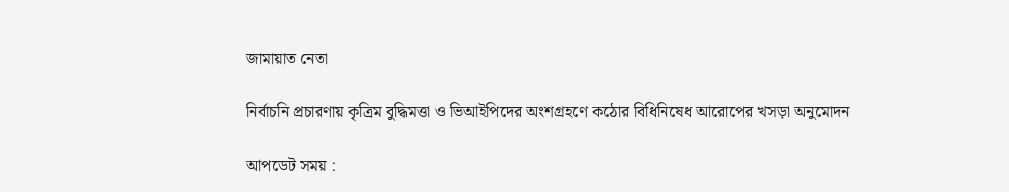জামায়াত নেতা

নির্বাচনি প্রচারণায় কৃত্রিম বুদ্ধিমত্তা ও ভিআইপিদের অংশগ্রহণে কঠোর বিধিনিষেধ আরোপের খসড়া অনুমোদন

আপডেট সময় :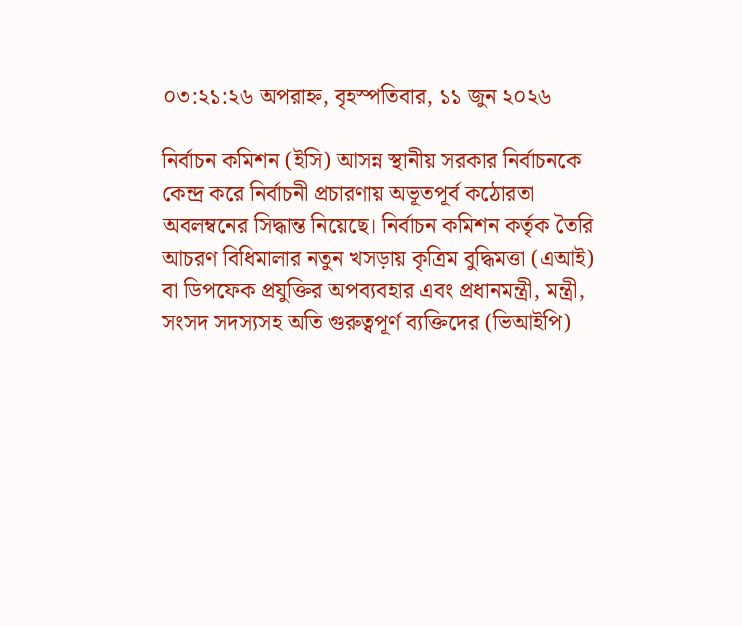০৩:২১:২৬ অপরাহ্ন, বৃহস্পতিবার, ১১ জুন ২০২৬

নির্বাচন কমিশন (ইসি) আসন্ন স্থানীয় সরকার নির্বাচনকে কেন্দ্র করে নির্বাচনী প্রচারণায় অভূতপূর্ব কঠোরতা অবলম্বনের সিদ্ধান্ত নিয়েছে। নির্বাচন কমিশন কর্তৃক তৈরি আচরণ বিধিমালার নতুন খসড়ায় কৃত্রিম বুদ্ধিমত্তা (এআই) বা ডিপফেক প্রযুক্তির অপব্যবহার এবং প্রধানমন্ত্রী, মন্ত্রী, সংসদ সদস্যসহ অতি গুরুত্বপূর্ণ ব্যক্তিদের (ভিআইপি)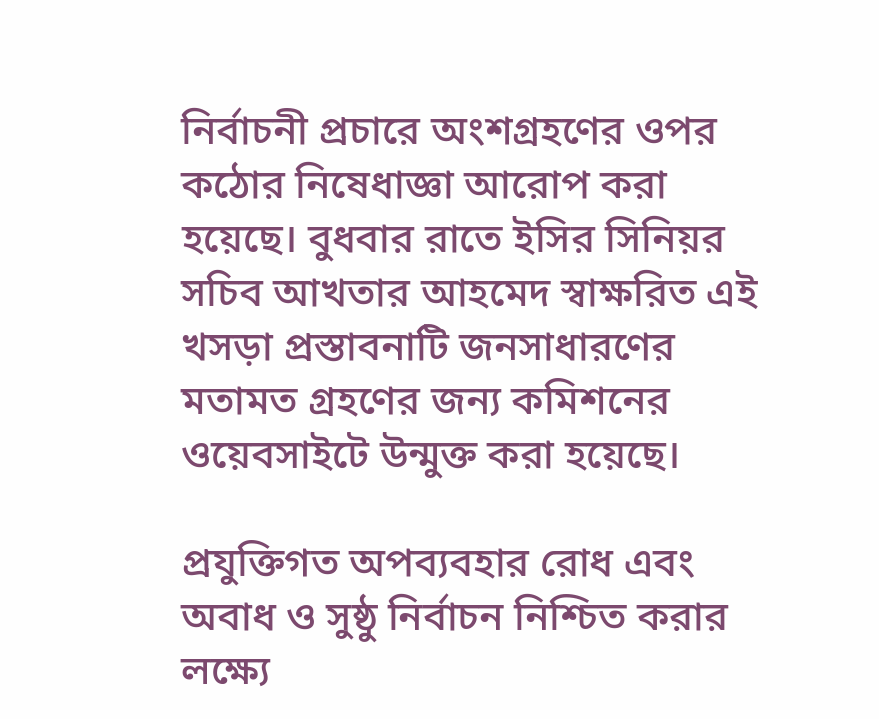নির্বাচনী প্রচারে অংশগ্রহণের ওপর কঠোর নিষেধাজ্ঞা আরোপ করা হয়েছে। বুধবার রাতে ইসির সিনিয়র সচিব আখতার আহমেদ স্বাক্ষরিত এই খসড়া প্রস্তাবনাটি জনসাধারণের মতামত গ্রহণের জন্য কমিশনের ওয়েবসাইটে উন্মুক্ত করা হয়েছে।

প্রযুক্তিগত অপব্যবহার রোধ এবং অবাধ ও সুষ্ঠু নির্বাচন নিশ্চিত করার লক্ষ্যে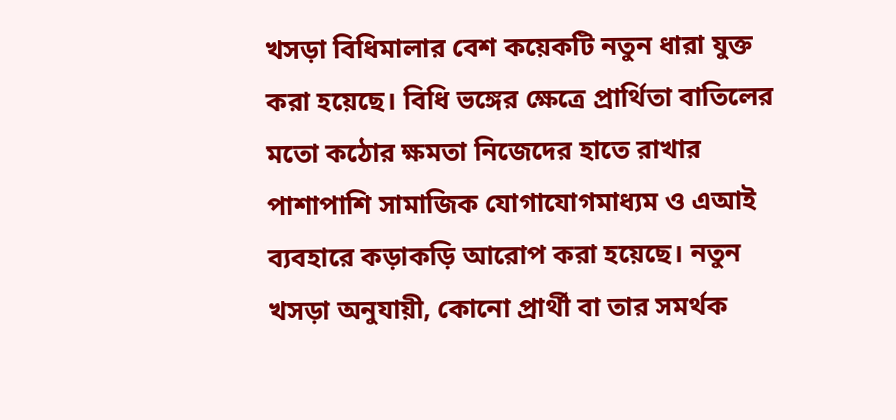খসড়া বিধিমালার বেশ কয়েকটি নতুন ধারা যুক্ত করা হয়েছে। বিধি ভঙ্গের ক্ষেত্রে প্রার্থিতা বাতিলের মতো কঠোর ক্ষমতা নিজেদের হাতে রাখার পাশাপাশি সামাজিক যোগাযোগমাধ্যম ও এআই ব্যবহারে কড়াকড়ি আরোপ করা হয়েছে। নতুন খসড়া অনুযায়ী, কোনো প্রার্থী বা তার সমর্থক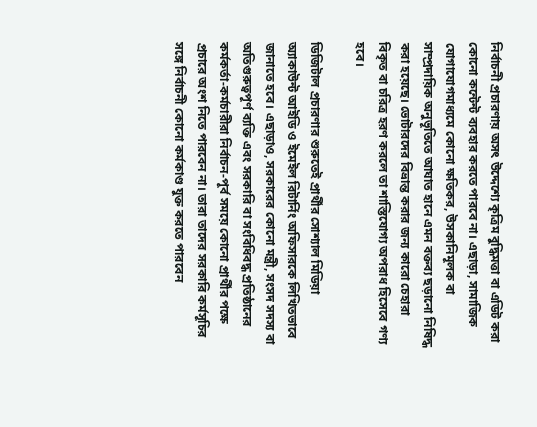নির্বাচনী প্রচারণায় অসৎ উদ্দেশ্যে কৃত্রিম বুদ্ধিমত্তা বা এডিট করা কোনো কন্টেন্ট ব্যবহার করতে পারবে না। এছাড়া, সামাজিক যোগাযোগমাধ্যমে কোনো ক্ষতিকর, উসকানিমূলক বা সাম্প্রদায়িক অনুভূতিতে আঘাত হানে এমন বক্তব্য ছড়ানো নিষিদ্ধ করা হয়েছে। ভোটারদের বিভ্রান্ত করার জন্য কারো চেহারা বিকৃত বা চরিত্র হরণ করলে তা শাস্তিযোগ্য অপরাধ হিসেবে গণ্য হবে।

ডিজিটাল প্রচারণার শুরুতেই প্রার্থীর সোশ্যাল মিডিয়া অ্যাকাউন্ট আইডি ও ইমেইল রিটার্নিং অফিসারকে লিখিতভাবে জানাতে হবে। এছাড়াও, সরকারের কোনো মন্ত্রী, সংসদ সদস্য বা অতিগুরুত্বপূর্ণ ব্যক্তি এবং সরকারি বা সংবিধিবদ্ধ প্রতিষ্ঠানের কর্মকর্তা-কর্মচারীরা নির্বাচন-পূর্ব সময়ে কোনো প্রার্থীর পক্ষে প্রচারে অংশ নিতে পারবেন না। তারা তাদের সরকারি কর্মসূচির সঙ্গে নির্বাচনী কোনো কর্মকাণ্ড যুক্ত করতে পারবেন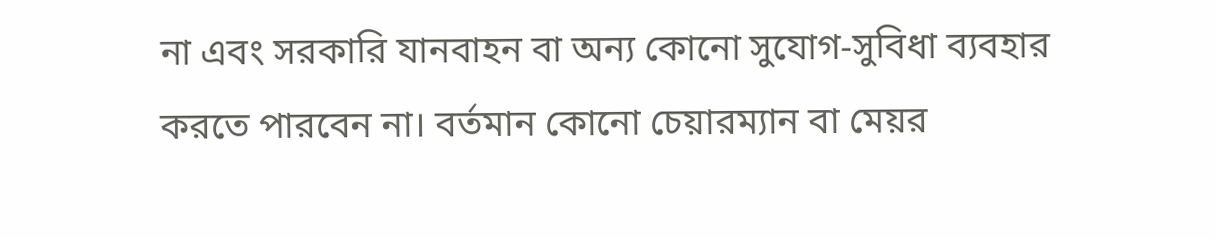না এবং সরকারি যানবাহন বা অন্য কোনো সুযোগ-সুবিধা ব্যবহার করতে পারবেন না। বর্তমান কোনো চেয়ারম্যান বা মেয়র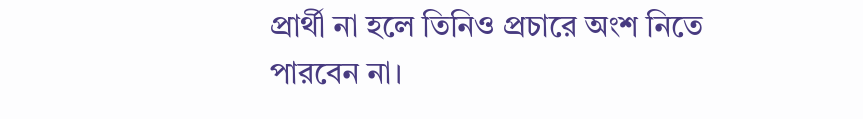প্রার্থী না হলে তিনিও প্রচারে অংশ নিতে পারবেন না।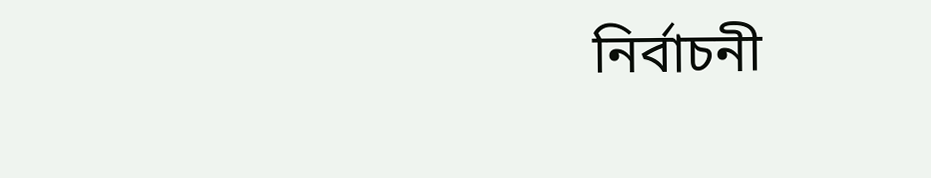নির্বাচনী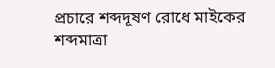প্রচারে শব্দদূষণ রোধে মাইকের শব্দমাত্রা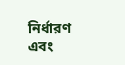নির্ধারণ এবং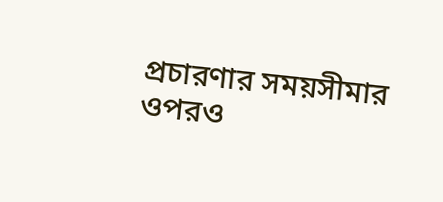প্রচারণার সময়সীমার ওপরও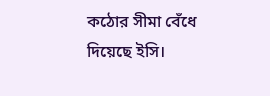কঠোর সীমা বেঁধে দিয়েছে ইসি।